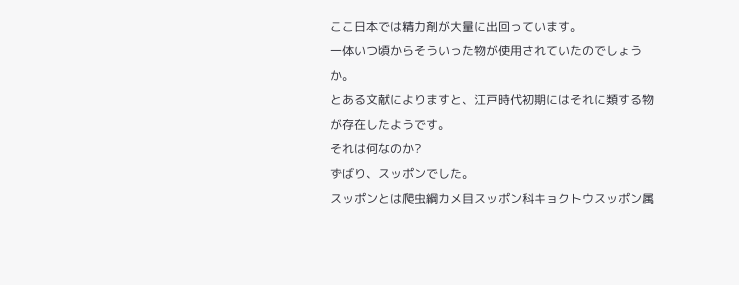ここ日本では精力剤が大量に出回っています。
一体いつ頃からそういった物が使用されていたのでしょうか。
とある文献によりますと、江戸時代初期にはそれに類する物が存在したようです。
それは何なのか?
ずばり、スッポンでした。
スッポンとは爬虫綱カメ目スッポン科キョクトウスッポン属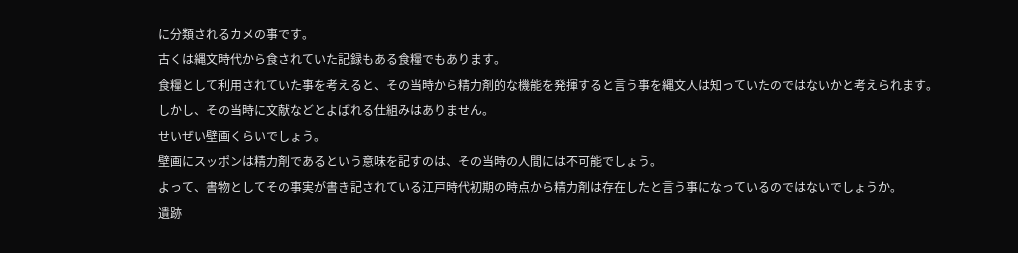に分類されるカメの事です。
古くは縄文時代から食されていた記録もある食糧でもあります。
食糧として利用されていた事を考えると、その当時から精力剤的な機能を発揮すると言う事を縄文人は知っていたのではないかと考えられます。
しかし、その当時に文献などとよばれる仕組みはありません。
せいぜい壁画くらいでしょう。
壁画にスッポンは精力剤であるという意味を記すのは、その当時の人間には不可能でしょう。
よって、書物としてその事実が書き記されている江戸時代初期の時点から精力剤は存在したと言う事になっているのではないでしょうか。
遺跡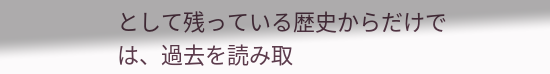として残っている歴史からだけでは、過去を読み取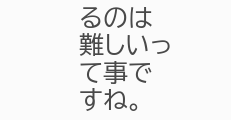るのは難しいって事ですね。